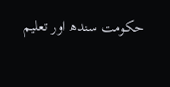حکومت سندھ اور تعلیم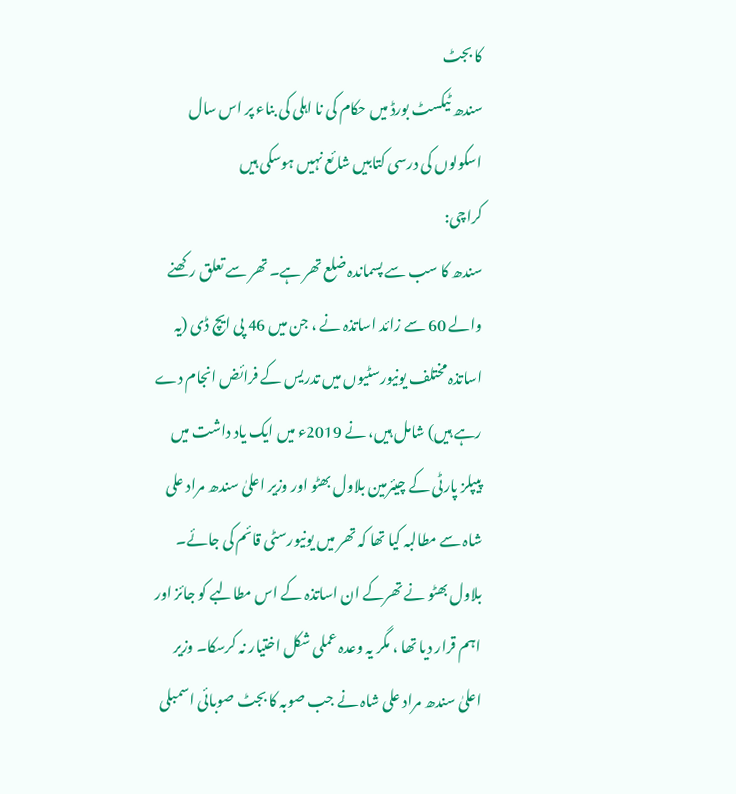کا بجٹ
سندھ ٹیکسٹ بورڈ میں حکام کی نا اہلی کی بناء پر اس سال اسکولوں کی درسی کتابیں شائع نہیں ہوسکی ہیں
کراچی:
سندھ کا سب سے پسماندہ ضلع تھر ہے۔ تھر سے تعلق رکھنے والے 60 سے زائد اساتذہ نے ، جن میں 46 پی ایچ ڈی (یہ اساتذہ مختلف یونیورسٹیوں میں تدریس کے فرائض انجام دے رہے ہیں) شامل ہیں، نے 2019ء میں ایک یاد داشت میں پیپلز پارٹی کے چیئرمین بلاول بھٹو اور وزیر اعلیٰ سندھ مراد علی شاہ سے مطالبہ کیا تھا کہ تھر میں یونیورسٹی قائم کی جائے۔
بلاول بھٹو نے تھرکے ان اساتذہ کے اس مطالبے کو جائز اور اہم قرار دیا تھا ، مگر یہ وعدہ عملی شکل اختیار نہ کرسکا۔ وزیر اعلیٰ سندھ مراد علی شاہ نے جب صوبہ کا بجٹ صوبائی اسمبلی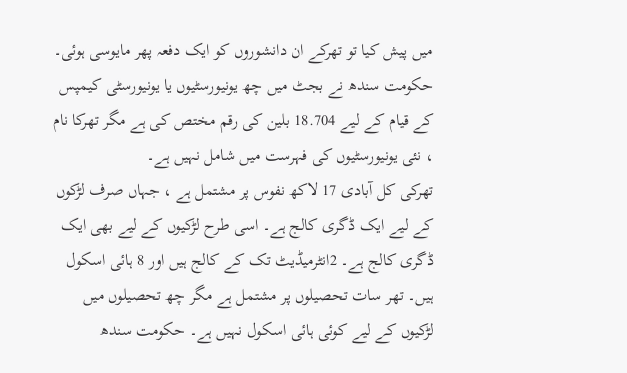میں پیش کیا تو تھرکے ان دانشوروں کو ایک دفعہ پھر مایوسی ہوئی۔ حکومت سندھ نے بجٹ میں چھ یونیورسٹیوں یا یونیورسٹی کیمپس کے قیام کے لیے 18.704 بلین کی رقم مختص کی ہے مگر تھرکا نام ، نئی یونیورسٹیوں کی فہرست میں شامل نہیں ہے۔
تھرکی کل آبادی 17 لاکھ نفوس پر مشتمل ہے ، جہاں صرف لڑکوں کے لیے ایک ڈگری کالج ہے۔ اسی طرح لڑکیوں کے لیے بھی ایک ڈگری کالج ہے۔ 2انٹرمیڈیٹ تک کے کالج ہیں اور 8 ہائی اسکول ہیں۔ تھر سات تحصیلوں پر مشتمل ہے مگر چھ تحصیلوں میں لڑکیوں کے لیے کوئی ہائی اسکول نہیں ہے۔ حکومت سندھ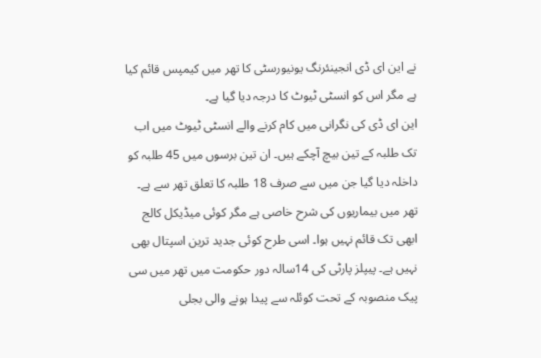نے این ای ڈی انجینئرنگ یونیورسٹی کا تھر میں کیمپس قائم کیا ہے مگر اس کو انسٹی ٹیوٹ کا درجہ دیا گیا ہے۔
این ای ڈی کی نگرانی میں کام کرنے والے انسٹی ٹیوٹ میں اب تک طلبہ کے تین بیچ آچکے ہیں۔ ان تین برسوں میں 45 طلبہ کو داخلہ دیا گیا جن میں سے صرف 18 طلبہ کا تعلق تھر سے ہے۔ تھر میں بیماریوں کی شرح خاصی ہے مگر کوئی میڈیکل کالج ابھی تک قائم نہیں ہوا۔ اسی طرح کوئی جدید ترین اسپتال بھی نہیں ہے۔ پیپلز پارٹی کی 14سالہ دور حکومت میں تھر میں سی پیک منصوبہ کے تحت کوئلہ سے پیدا ہونے والی بجلی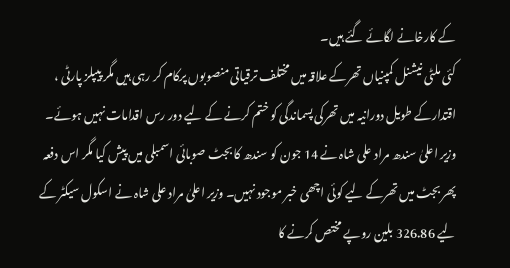کے کارخانے لگائے گئے ہیں۔
کئی ملٹی نیشنل کمپنیاں تھرکے علاقہ میں مختلف ترقیاتی منصوبوں پرکام کر رہی ہیں مگر پیپلز پارٹی ، اقتدارکے طویل دورانیہ میں تھرکی پسماندگی کو ختم کرنے کے لیے دور رس اقدامات نہیں ہوئے۔
وزیر اعلیٰ سندھ مراد علی شاہ نے 14 جون کو سندھ کا بجٹ صوبائی اسمبلی میں پیش کیا مگر اس دفعہ پھر بجٹ میں تھرکے لیے کوئی اچھی خبر موجود نہیں۔ وزیر اعلیٰ مراد علی شاہ نے اسکول سیکٹر کے لیے 326.86 بلین روپے مختص کرنے کا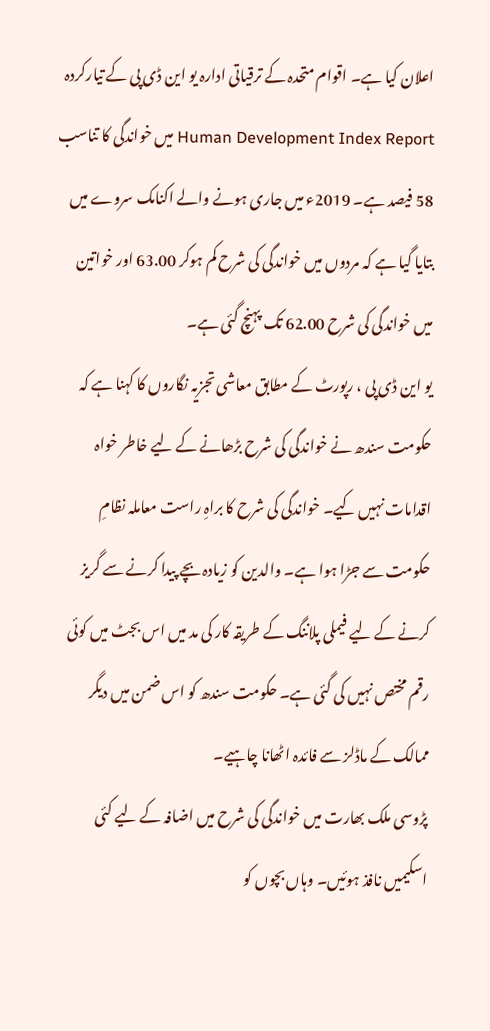اعلان کیا ہے۔ اقوام متحدہ کے ترقیاتی ادارہ یو این ڈی پی کے تیارکردہ Human Development Index Report میں خواندگی کا تناسب 58 فیصد ہے۔ 2019ء میں جاری ہونے والے اکنامک سروے میں بتایا گیا ہے کہ مردوں میں خواندگی کی شرح کم ہوکر 63.00 اور خواتین میں خواندگی کی شرح 62.00 تک پہنچ گئی ہے۔
یو این ڈی پی ، رپورٹ کے مطابق معاشی تجزیہ نگاروں کا کہنا ہے کہ حکومت سندھ نے خواندگی کی شرح بڑھانے کے لیے خاطر خواہ اقدامات نہیں کیے۔ خواندگی کی شرح کا براہِ راست معاملہ نظامِ حکومت سے جڑا ہوا ہے۔ والدین کو زیادہ بچے پیدا کرنے سے گریز کرنے کے لیے فیملی پلاننگ کے طریقہ کار کی مد میں اس بجٹ میں کوئی رقم مختص نہیں کی گئی ہے۔ حکومت سندھ کو اس ضمن میں دیگر ممالک کے ماڈلز سے فائدہ اٹھانا چاہیے۔
پڑوسی ملک بھارت میں خواندگی کی شرح میں اضافہ کے لیے کئی اسکیمیں نافذ ہوئیں۔ وہاں بچوں کو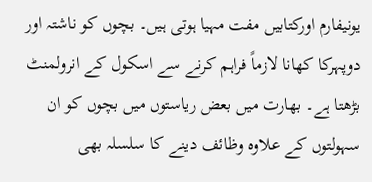یونیفارم اورکتابیں مفت مہیا ہوتی ہیں۔ بچوں کو ناشتہ اور دوپہرکا کھانا لازماً فراہم کرنے سے اسکول کے انرولمنٹ بڑھتا ہے۔ بھارت میں بعض ریاستوں میں بچوں کو ان سہولتوں کے علاوہ وظائف دینے کا سلسلہ بھی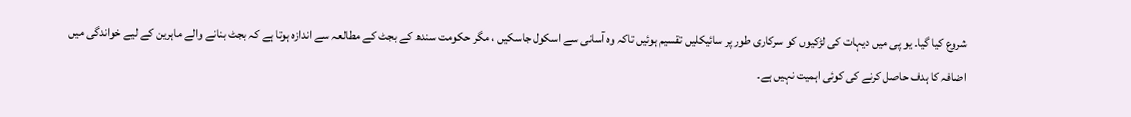شروع کیا گیا۔ یو پی میں دیہات کی لڑکیوں کو سرکاری طور پر سائیکلیں تقسیم ہوئیں تاکہ وہ آسانی سے اسکول جاسکیں ، مگر حکومت سندھ کے بجٹ کے مطالعہ سے اندازہ ہوتا ہے کہ بجٹ بنانے والے ماہرین کے لیے خواندگی میں اضافہ کا ہدف حاصل کرنے کی کوئی اہمیت نہیں ہے۔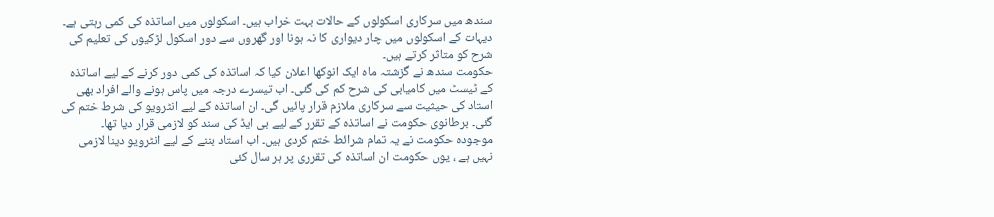سندھ میں سرکاری اسکولوں کے حالات بہت خراب ہیں۔ اسکولوں میں اساتذہ کی کمی رہتی ہے۔ دیہات کے اسکولوں میں چار دیواری کا نہ ہونا اور گھروں سے دور اسکول لڑکیوں کی تعلیم کی شرح کو متاثر کرتے ہیں۔
حکومت سندھ نے گزشتہ ماہ ایک انوکھا اعلان کیا کہ اساتذہ کی کمی دور کرنے کے لیے اساتذہ کے ٹیسٹ میں کامیابی کی شرح کم کی گئی۔ اب تیسرے درجہ میں پاس ہونے والے افراد بھی استاد کی حیثیت سے سرکاری ملازم قرار پائیں گی۔ ان اساتذہ کے لیے انٹرویو کی شرط ختم کی گئی۔ برطانوی حکومت نے اساتذہ کے تقرر کے لیے بی ایڈ کی سند کو لازمی قرار دیا تھا۔
موجودہ حکومت نے یہ تمام شرائط ختم کردی ہیں۔ اب استاد بننے کے لیے انٹرویو دینا لازمی نہیں ہے ، یوں حکومت ان اساتذہ کی تقرری پر ہر سال کئی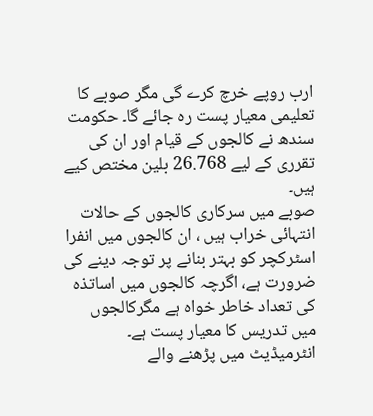ارب روپے خرچ کرے گی مگر صوبے کا تعلیمی معیار پست رہ جائے گا۔ حکومت سندھ نے کالجوں کے قیام اور ان کی تقرری کے لیے 26.768 بلین مختص کیے ہیں۔
صوبے میں سرکاری کالجوں کے حالات انتہائی خراب ہیں ، ان کالجوں میں انفرا اسٹرکچر کو بہتر بنانے پر توجہ دینے کی ضرورت ہے، اگرچہ کالجوں میں اساتذہ کی تعداد خاطر خواہ ہے مگرکالجوں میں تدریس کا معیار پست ہے۔ انٹرمیڈیٹ میں پڑھنے والے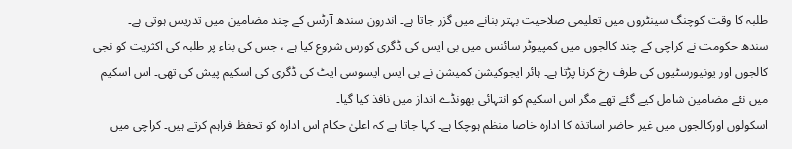طلبہ کا وقت کوچنگ سینٹروں میں تعلیمی صلاحیت بہتر بنانے میں گزر جاتا ہے۔ اندرون سندھ آرٹس کے چند مضامین میں تدریس ہوتی ہے۔
سندھ حکومت نے کراچی کے چند کالجوں میں کمپیوٹر سائنس میں بی ایس کی ڈگری کورس شروع کیا ہے ، جس کی بناء پر طلبہ کی اکثریت کو نجی کالجوں اور یونیورسٹیوں کی طرف رخ کرنا پڑتا ہے۔ ہائر ایجوکیشن کمیشن نے بی ایس ایسوسی ایٹ کی ڈگری کی اسکیم پیش کی تھی۔ اس اسکیم میں نئے مضامین شامل کیے گئے تھے مگر اس اسکیم کو انتہائی بھونڈے انداز میں نافذ کیا گیا۔
اسکولوں اورکالجوں میں غیر حاضر اساتذہ کا ادارہ خاصا منظم ہوچکا ہے۔ کہا جاتا ہے کہ اعلیٰ حکام اس ادارہ کو تحفظ فراہم کرتے ہیں۔ کراچی میں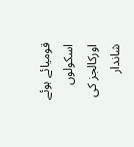قومیائے ہوئے اسکولوں اورکالجز کی شاندار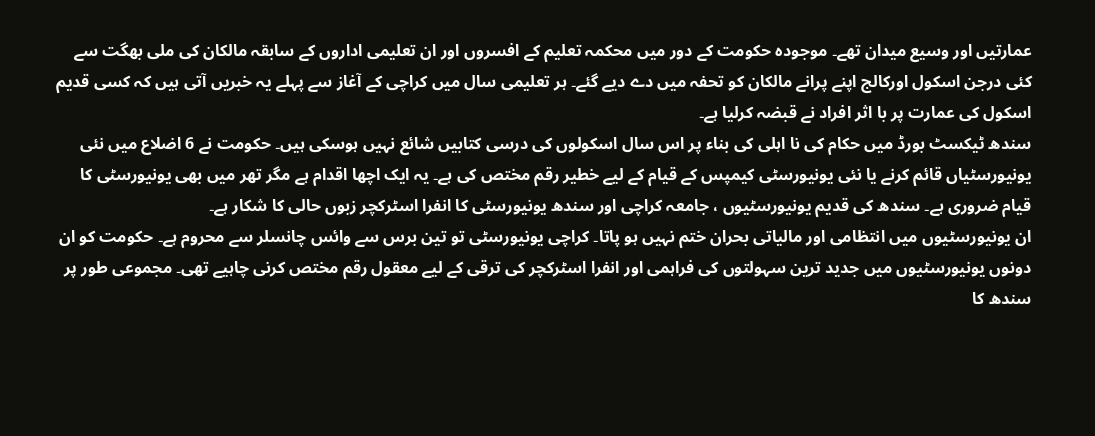عمارتیں اور وسیع میدان تھے۔ موجودہ حکومت کے دور میں محکمہ تعلیم کے افسروں اور ان تعلیمی اداروں کے سابقہ مالکان کی ملی بھگت سے کئی درجن اسکول اورکالج اپنے پرانے مالکان کو تحفہ میں دے دیے گئے۔ ہر تعلیمی سال میں کراچی کے آغاز سے پہلے یہ خبریں آتی ہیں کہ کسی قدیم اسکول کی عمارت پر با اثر افراد نے قبضہ کرلیا ہے۔
سندھ ٹیکسٹ بورڈ میں حکام کی نا اہلی کی بناء پر اس سال اسکولوں کی درسی کتابیں شائع نہیں ہوسکی ہیں۔ حکومت نے 6 اضلاع میں نئی یونیورسٹیاں قائم کرنے یا نئی یونیورسٹی کیمپس کے قیام کے لیے خطیر رقم مختص کی ہے۔ یہ ایک اچھا اقدام ہے مگر تھر میں بھی یونیورسٹی کا قیام ضروری ہے۔ سندھ کی قدیم یونیورسٹیوں ، جامعہ کراچی اور سندھ یونیورسٹی کا انفرا اسٹرکچر زبوں حالی کا شکار ہے۔
ان یونیورسٹیوں میں انتظامی اور مالیاتی بحران ختم نہیں ہو پاتا۔ کراچی یونیورسٹی تو تین برس سے وائس چانسلر سے محروم ہے۔ حکومت کو ان دونوں یونیورسٹیوں میں جدید ترین سہولتوں کی فراہمی اور انفرا اسٹرکچر کی ترقی کے لیے معقول رقم مختص کرنی چاہیے تھی۔ مجموعی طور پر سندھ کا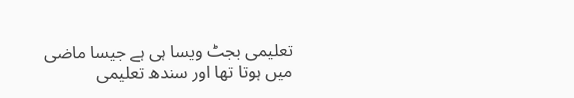تعلیمی بجٹ ویسا ہی ہے جیسا ماضی میں ہوتا تھا اور سندھ تعلیمی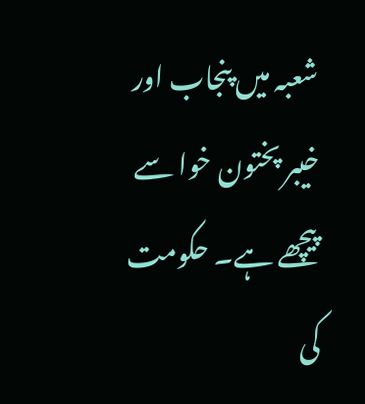شعبہ میں پنجاب اور خیبر پختون خوا سے پیچھے ہے۔ حکومت کی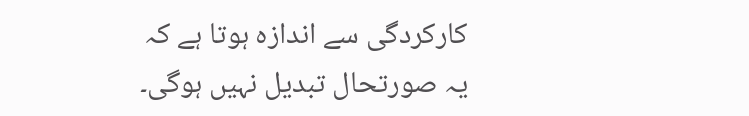کارکردگی سے اندازہ ہوتا ہے کہ یہ صورتحال تبدیل نہیں ہوگی۔